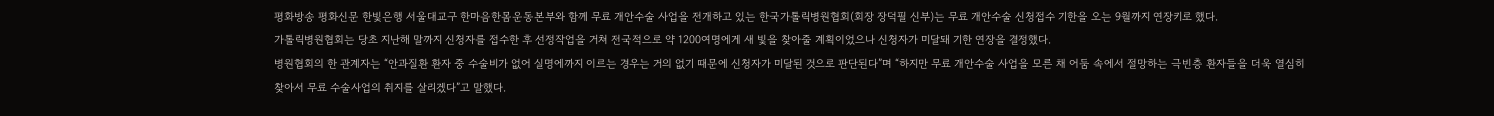평화방송 평화신문 한빛은행 서울대교구 한마음한몸운동본부와 함께 무료 개안수술 사업을 전개하고 있는 한국가톨릭병원협회(회장 장덕필 신부)는 무료 개안수술 신청접수 기한을 오는 9월까지 연장키로 했다.
가톨릭병원협회는 당초 지난해 말까지 신청자를 접수한 후 선정작업을 거쳐 전국적으로 약 1200여명에게 새 빛을 찾아줄 계획이었으나 신청자가 미달돼 기한 연장을 결정했다.
병원협회의 한 관계자는 “안과질환 환자 중 수술비가 없어 실명에까지 이르는 경우는 거의 없기 때문에 신청자가 미달된 것으로 판단된다”며 “하지만 무료 개안수술 사업을 모른 채 어둠 속에서 절망하는 극빈층 환자들을 더욱 열심히 찾아서 무료 수술사업의 취지를 살리겠다”고 말했다.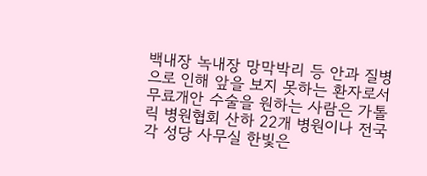백내장 녹내장 망막박리 등 안과 질병으로 인해 앞을 보지 못하는 환자로서 무료개안 수술을 원하는 사람은 가톨릭 병원협회 산하 22개 병원이나 전국 각 성당 사무실 한빛은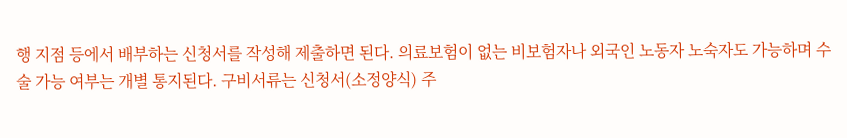행 지점 등에서 배부하는 신청서를 작성해 제출하면 된다. 의료보험이 없는 비보험자나 외국인 노동자 노숙자도 가능하며 수술 가능 여부는 개별 통지된다. 구비서류는 신청서(소정양식) 주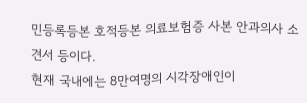민등록등본 호적등본 의료보험증 사본 안과의사 소견서 등이다.
현재 국내에는 8만여명의 시각장애인이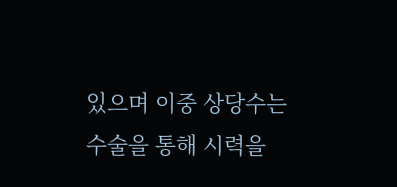있으며 이중 상당수는 수술을 통해 시력을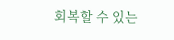회복할 수 있는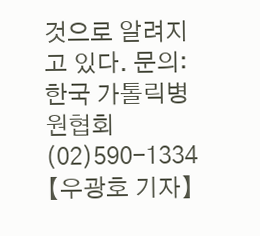것으로 알려지고 있다. 문의:한국 가톨릭병원협회 (02)590-1334 【우광호 기자】